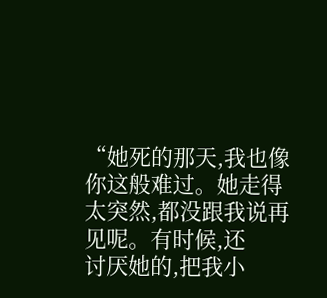“她死的那天,我也像你这般难过。她走得太突然,都没跟我说再见呢。有时候,还
讨厌她的,把我小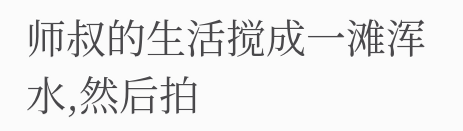师叔的生活搅成一滩浑水,然后拍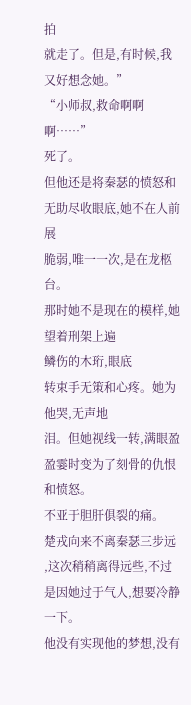拍
就走了。但是,有时候,我又好想念她。”
“小师叔,救命啊啊啊……”
死了。
但他还是将秦瑟的愤怒和无助尽收眼底,她不在人前展
脆弱,唯一一次,是在龙柩台。
那时她不是现在的模样,她望着刑架上遍
鳞伤的木珩,眼底
转束手无策和心疼。她为他哭,无声地
泪。但她视线一转,满眼盈盈霎时变为了刻骨的仇恨和愤怒。
不亚于胆肝俱裂的痛。
楚戎向来不离秦瑟三步远 ,这次稍稍离得远些,不过是因她过于气人,想要冷静一下。
他没有实现他的梦想,没有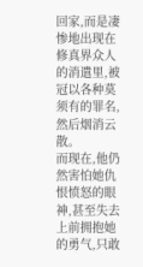回家,而是凄惨地出现在修真界众人的消遣里,被冠以各种莫须有的罪名,然后烟消云散。
而现在,他仍然害怕她仇恨愤怒的眼神,甚至失去上前拥抱她的勇气,只敢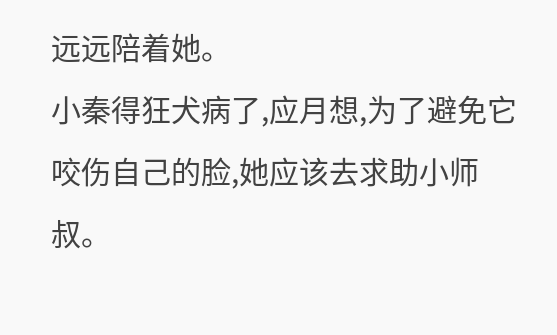远远陪着她。
小秦得狂犬病了,应月想,为了避免它咬伤自己的脸,她应该去求助小师叔。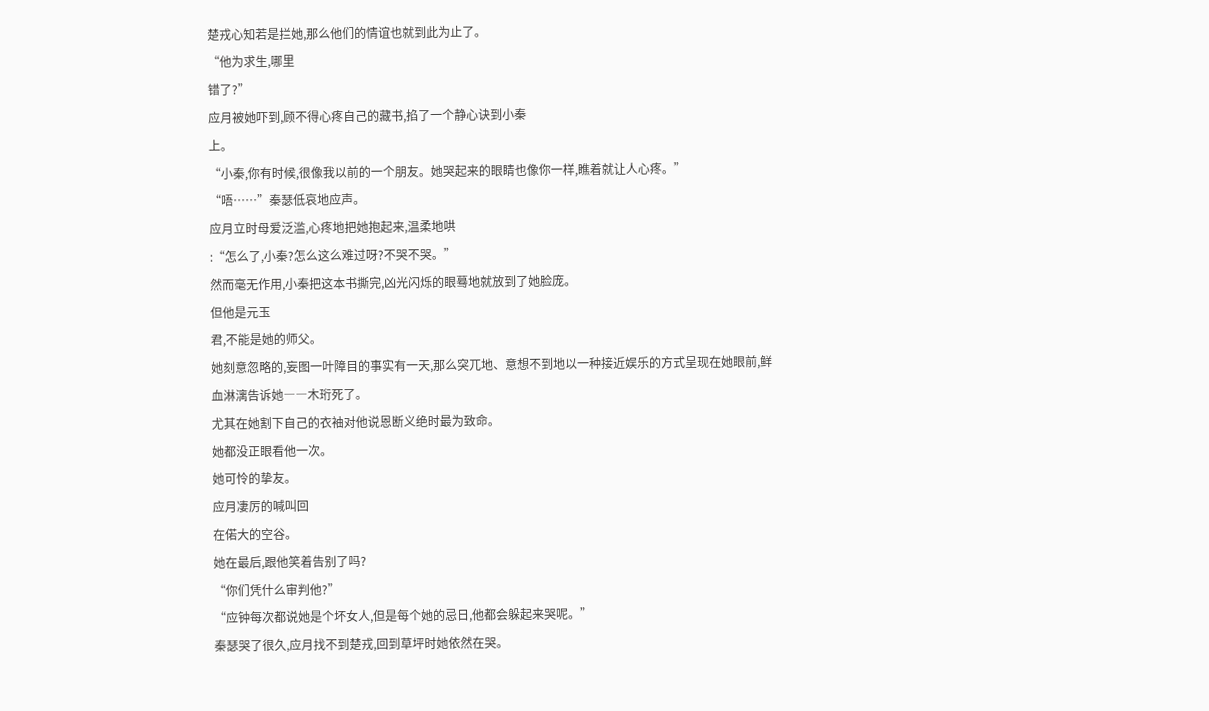楚戎心知若是拦她,那么他们的情谊也就到此为止了。
“他为求生,哪里
错了?”
应月被她吓到,顾不得心疼自己的藏书,掐了一个静心诀到小秦
上。
“小秦,你有时候,很像我以前的一个朋友。她哭起来的眼睛也像你一样,瞧着就让人心疼。”
“唔……”秦瑟低哀地应声。
应月立时母爱泛滥,心疼地把她抱起来,温柔地哄
:“怎么了,小秦?怎么这么难过呀?不哭不哭。”
然而毫无作用,小秦把这本书撕完,凶光闪烁的眼蓦地就放到了她脸庞。
但他是元玉
君,不能是她的师父。
她刻意忽略的,妄图一叶障目的事实有一天,那么突兀地、意想不到地以一种接近娱乐的方式呈现在她眼前,鲜血淋漓告诉她――木珩死了。
尤其在她割下自己的衣袖对他说恩断义绝时最为致命。
她都没正眼看他一次。
她可怜的挚友。
应月凄厉的喊叫回
在偌大的空谷。
她在最后,跟他笑着告别了吗?
“你们凭什么审判他?”
“应钟每次都说她是个坏女人,但是每个她的忌日,他都会躲起来哭呢。”
秦瑟哭了很久,应月找不到楚戎,回到草坪时她依然在哭。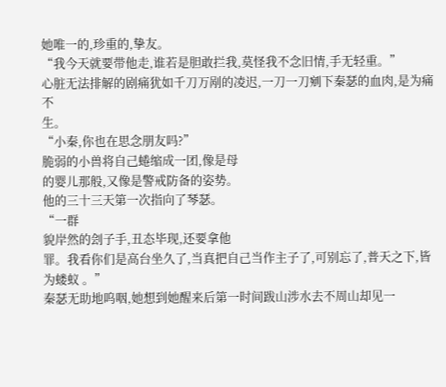她唯一的,珍重的,挚友。
“我今天就要带他走,谁若是胆敢拦我,莫怪我不念旧情,手无轻重。”
心脏无法排解的剧痛犹如千刀万剐的凌迟,一刀一刀剜下秦瑟的血肉,是为痛不
生。
“小秦,你也在思念朋友吗?”
脆弱的小兽将自己蜷缩成一团,像是母
的婴儿那般,又像是警戒防备的姿势。
他的三十三天第一次指向了琴瑟。
“一群
貌岸然的刽子手,丑态毕现,还要拿他
罪。我看你们是高台坐久了,当真把自己当作主子了,可别忘了,普天之下,皆为蝼蚁 。”
秦瑟无助地呜咽,她想到她醒来后第一时间跋山涉水去不周山却见一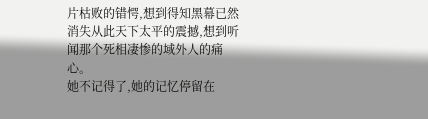片枯败的错愕,想到得知黑幕已然消失从此天下太平的震撼,想到听闻那个死相凄惨的域外人的痛心。
她不记得了,她的记忆停留在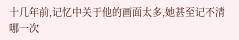十几年前,记忆中关于他的画面太多,她甚至记不清哪一次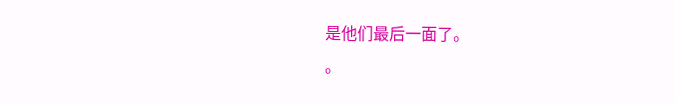是他们最后一面了。
。